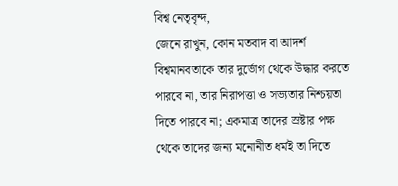বিশ্ব নেতৃবৃন্দ,
জেনে রাখুন, কোন মতবাদ বা আদর্শ বিশ্বমানবতাকে তার দুর্ভোগ থেকে উদ্ধার করতে পারবে না, তার নিরাপত্তা ও সভ্যতার নিশ্চয়তা দিতে পারবে না; একমাত্র তাদের স্রষ্টার পক্ষ থেকে তাদের জন্য মনোনীত ধর্মই তা দিতে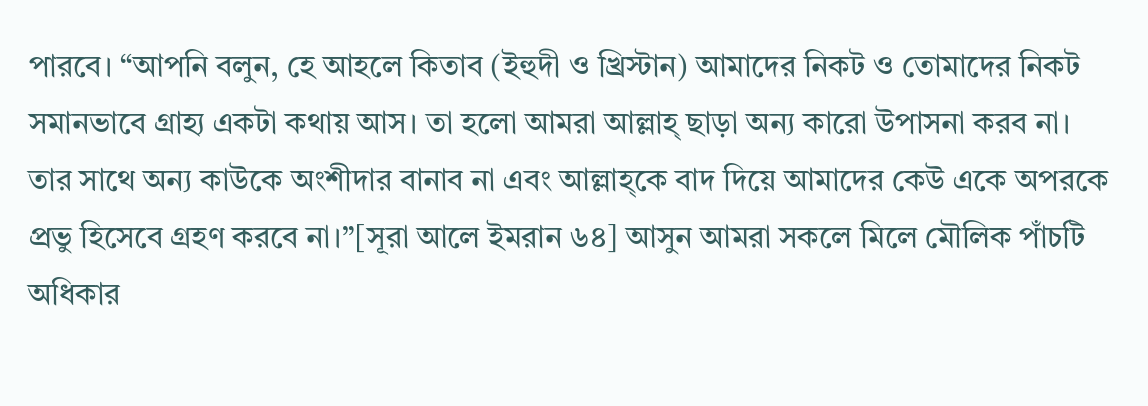পারবে। “আপনি বলুন, হে আহলে কিতাব (ইহুদী ও খ্রিস্টান) আমাদের নিকট ও তোমাদের নিকট সমানভাবে গ্রাহ্য একটা কথায় আস। তা হলো আমরা আল্লাহ্ ছাড়া অন্য কারো উপাসনা করব না। তার সাথে অন্য কাউকে অংশীদার বানাব না এবং আল্লাহ্কে বাদ দিয়ে আমাদের কেউ একে অপরকে প্রভু হিসেবে গ্রহণ করবে না।”[সূরা আলে ইমরান ৬৪] আসুন আমরা সকলে মিলে মৌলিক পাঁচটি অধিকার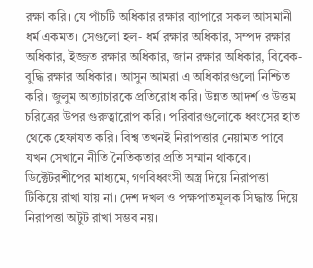রক্ষা করি। যে পাঁচটি অধিকার রক্ষার ব্যাপারে সকল আসমানী ধর্ম একমত। সেগুলো হল- ধর্ম রক্ষার অধিকার, সম্পদ রক্ষার অধিকার, ইজ্জত রক্ষার অধিকার, জান রক্ষার অধিকার, বিবেক-বুদ্ধি রক্ষার অধিকার। আসুন আমরা এ অধিকারগুলো নিশ্চিত করি। জুলুম অত্যাচারকে প্রতিরোধ করি। উন্নত আদর্শ ও উত্তম চরিত্রের উপর গুরুত্বারোপ করি। পরিবারগুলোকে ধ্বংসের হাত থেকে হেফাযত করি। বিশ্ব তখনই নিরাপত্তার নেয়ামত পাবে যখন সেখানে নীতি নৈতিকতার প্রতি সম্মান থাকবে। ডিক্টেটরশীপের মাধ্যমে, গণবিধ্বংসী অস্ত্র দিয়ে নিরাপত্তা টিকিয়ে রাখা যায় না। দেশ দখল ও পক্ষপাতমূলক সিদ্ধান্ত দিয়ে নিরাপত্তা অটুট রাখা সম্ভব নয়।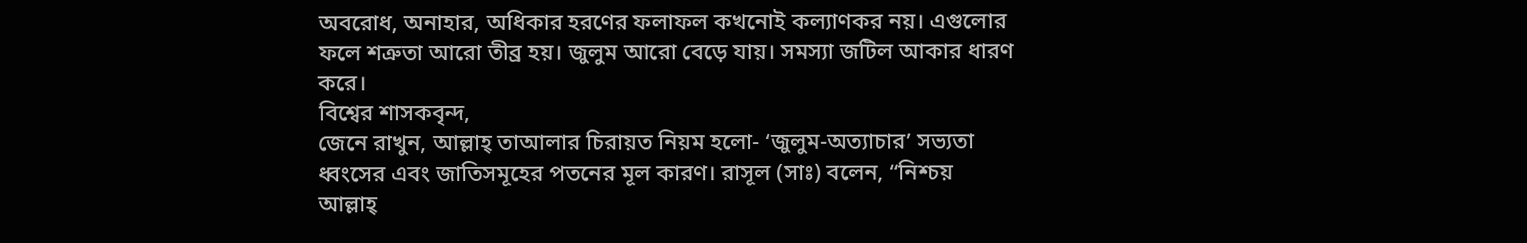অবরোধ, অনাহার, অধিকার হরণের ফলাফল কখনোই কল্যাণকর নয়। এগুলোর ফলে শত্রুতা আরো তীব্র হয়। জুলুম আরো বেড়ে যায়। সমস্যা জটিল আকার ধারণ করে।
বিশ্বের শাসকবৃন্দ,
জেনে রাখুন, আল্লাহ্ তাআলার চিরায়ত নিয়ম হলো- ‘জুলুম-অত্যাচার’ সভ্যতা ধ্বংসের এবং জাতিসমূহের পতনের মূল কারণ। রাসূল (সাঃ) বলেন, “নিশ্চয় আল্লাহ্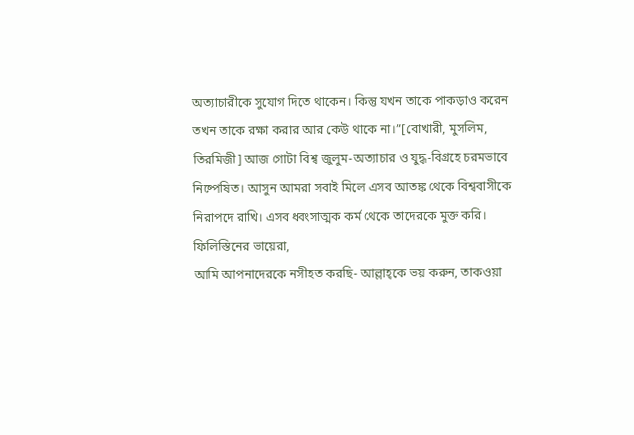অত্যাচারীকে সুযোগ দিতে থাকেন। কিন্তু যখন তাকে পাকড়াও করেন তখন তাকে রক্ষা করার আর কেউ থাকে না।”[বোখারী, মুসলিম, তিরমিজী] আজ গোটা বিশ্ব জুলুম-অত্যাচার ও যুদ্ধ-বিগ্রহে চরমভাবে নিষ্পেষিত। আসুন আমরা সবাই মিলে এসব আতঙ্ক থেকে বিশ্ববাসীকে নিরাপদে রাখি। এসব ধ্বংসাত্মক কর্ম থেকে তাদেরকে মুক্ত করি।
ফিলিস্তিনের ভায়েরা,
আমি আপনাদেরকে নসীহত করছি- আল্লাহ্কে ভয় করুন, তাকওয়া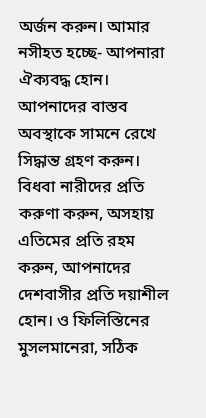অর্জন করুন। আমার নসীহত হচ্ছে- আপনারা ঐক্যবদ্ধ হোন। আপনাদের বাস্তব অবস্থাকে সামনে রেখে সিদ্ধান্ত গ্রহণ করুন। বিধবা নারীদের প্রতি করুণা করুন, অসহায় এতিমের প্রতি রহম করুন, আপনাদের দেশবাসীর প্রতি দয়াশীল হোন। ও ফিলিস্তিনের মুসলমানেরা, সঠিক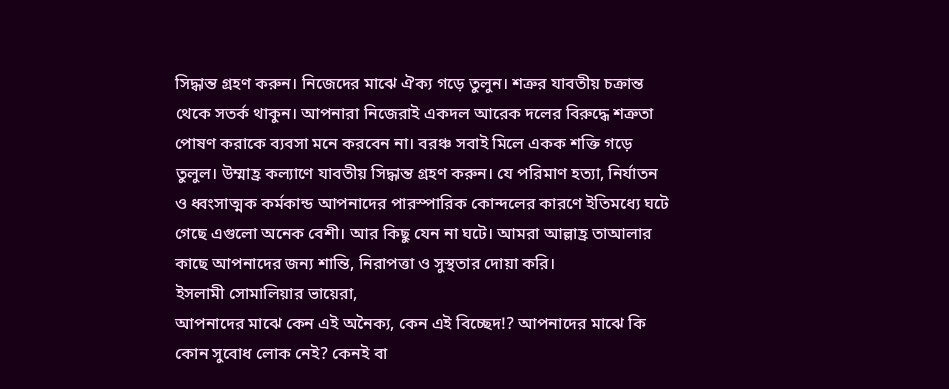সিদ্ধান্ত গ্রহণ করুন। নিজেদের মাঝে ঐক্য গড়ে তুলুন। শত্রুর যাবতীয় চক্রান্ত থেকে সতর্ক থাকুন। আপনারা নিজেরাই একদল আরেক দলের বিরুদ্ধে শত্রুতা পোষণ করাকে ব্যবসা মনে করবেন না। বরঞ্চ সবাই মিলে একক শক্তি গড়ে তুলুল। উম্মাহ্র কল্যাণে যাবতীয় সিদ্ধান্ত গ্রহণ করুন। যে পরিমাণ হত্যা, নির্যাতন ও ধ্বংসাত্মক কর্মকান্ড আপনাদের পারস্পারিক কোন্দলের কারণে ইতিমধ্যে ঘটে গেছে এগুলো অনেক বেশী। আর কিছু যেন না ঘটে। আমরা আল্লাহ্র তাআলার কাছে আপনাদের জন্য শান্তি, নিরাপত্তা ও সুস্থতার দোয়া করি।
ইসলামী সোমালিয়ার ভায়েরা,
আপনাদের মাঝে কেন এই অনৈক্য, কেন এই বিচ্ছেদ!? আপনাদের মাঝে কি কোন সুবোধ লোক নেই? কেনই বা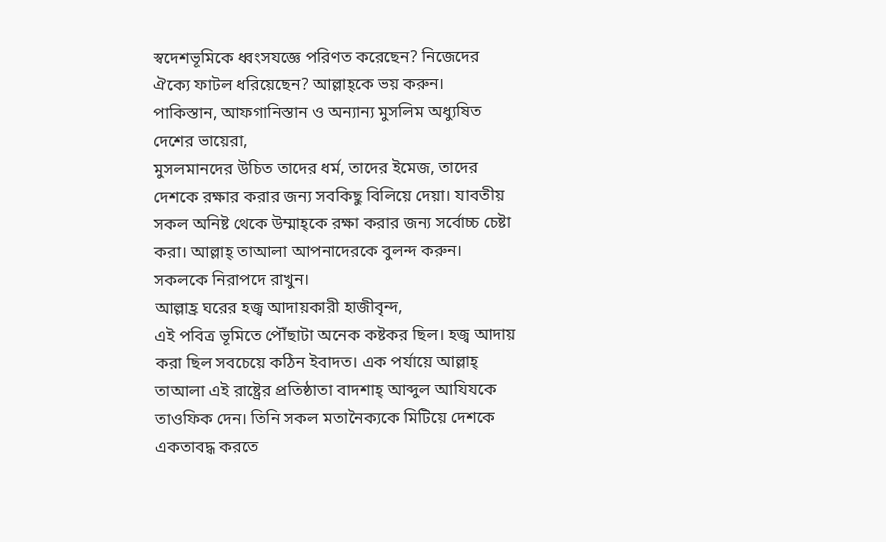স্বদেশভূমিকে ধ্বংসযজ্ঞে পরিণত করেছেন? নিজেদের ঐক্যে ফাটল ধরিয়েছেন? আল্লাহ্কে ভয় করুন।
পাকিস্তান, আফগানিস্তান ও অন্যান্য মুসলিম অধ্যুষিত দেশের ভায়েরা,
মুসলমানদের উচিত তাদের ধর্ম, তাদের ইমেজ, তাদের দেশকে রক্ষার করার জন্য সবকিছু বিলিয়ে দেয়া। যাবতীয় সকল অনিষ্ট থেকে উম্মাহ্কে রক্ষা করার জন্য সর্বোচ্চ চেষ্টা করা। আল্লাহ্ তাআলা আপনাদেরকে বুলন্দ করুন। সকলকে নিরাপদে রাখুন।
আল্লাহ্র ঘরের হজ্ব আদায়কারী হাজীবৃন্দ,
এই পবিত্র ভূমিতে পৌঁছাটা অনেক কষ্টকর ছিল। হজ্ব আদায় করা ছিল সবচেয়ে কঠিন ইবাদত। এক পর্যায়ে আল্লাহ্ তাআলা এই রাষ্ট্রের প্রতিষ্ঠাতা বাদশাহ্ আব্দুল আযিযকে তাওফিক দেন। তিনি সকল মতানৈক্যকে মিটিয়ে দেশকে একতাবদ্ধ করতে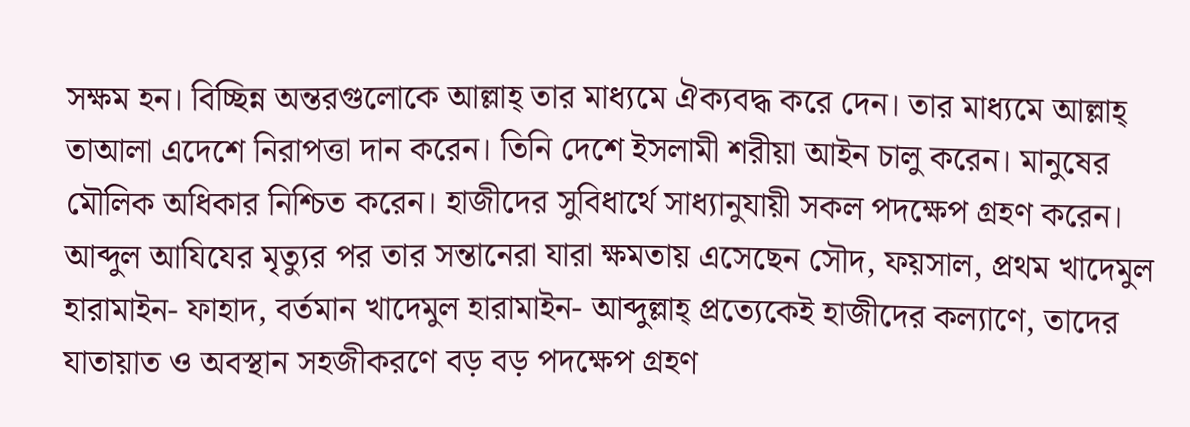সক্ষম হন। বিচ্ছিন্ন অন্তরগুলোকে আল্লাহ্ তার মাধ্যমে ঐক্যবদ্ধ করে দেন। তার মাধ্যমে আল্লাহ্ তাআলা এদেশে নিরাপত্তা দান করেন। তিনি দেশে ইসলামী শরীয়া আইন চালু করেন। মানুষের মৌলিক অধিকার নিশ্চিত করেন। হাজীদের সুবিধার্থে সাধ্যানুযায়ী সকল পদক্ষেপ গ্রহণ করেন। আব্দুল আযিযের মৃত্যুর পর তার সন্তানেরা যারা ক্ষমতায় এসেছেন সৌদ, ফয়সাল, প্রথম খাদেমুল হারামাইন- ফাহাদ, বর্তমান খাদেমুল হারামাইন- আব্দুল্লাহ্ প্রত্যেকেই হাজীদের কল্যাণে, তাদের যাতায়াত ও অবস্থান সহজীকরণে বড় বড় পদক্ষেপ গ্রহণ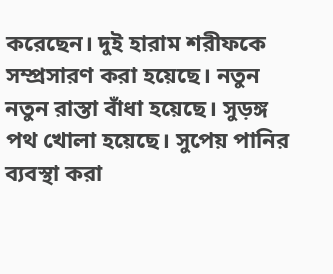করেছেন। দুই হারাম শরীফকে সম্প্রসারণ করা হয়েছে। নতুন নতুন রাস্তা বাঁধা হয়েছে। সুড়ঙ্গ পথ খোলা হয়েছে। সুপেয় পানির ব্যবস্থা করা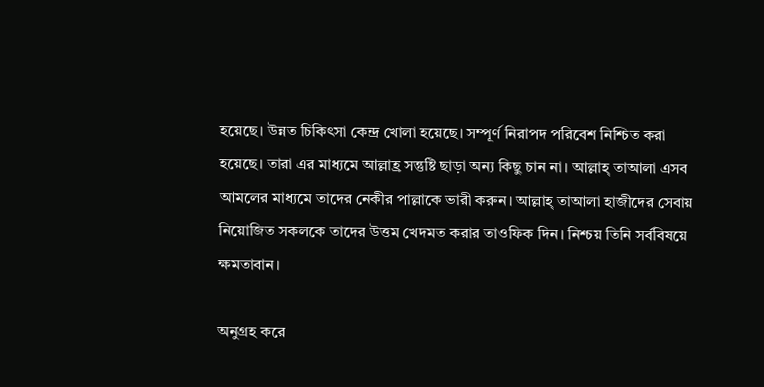হয়েছে। উন্নত চিকিৎসা কেন্দ্র খোলা হয়েছে। সম্পূর্ণ নিরাপদ পরিবেশ নিশ্চিত করা হয়েছে। তারা এর মাধ্যমে আল্লাহ্র সন্তুষ্টি ছাড়া অন্য কিছু চান না। আল্লাহ্ তাআলা এসব আমলের মাধ্যমে তাদের নেকীর পাল্লাকে ভারী করুন। আল্লাহ্ তাআলা হাজীদের সেবায় নিয়োজিত সকলকে তাদের উত্তম খেদমত করার তাওফিক দিন। নিশ্চয় তিনি সর্ববিষয়ে ক্ষমতাবান।

অনুগ্রহ করে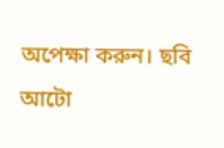অপেক্ষা করুন। ছবি আটো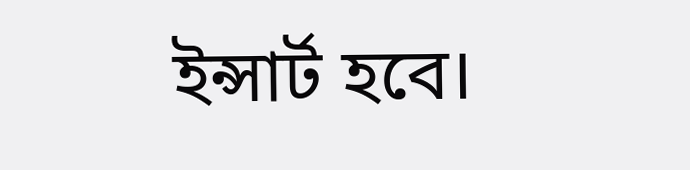ইন্সার্ট হবে।